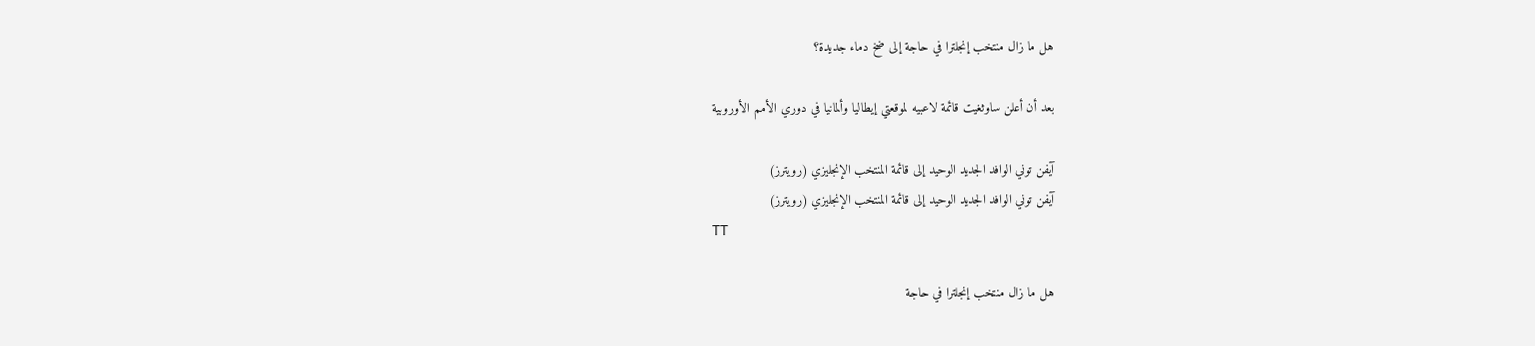هل ما زال منتخب إنجلترا في حاجة إلى ضخ دماء جديدة؟

بعد أن أعلن ساوثغيت قائمة لاعبيه لموقعتي إيطاليا وألمانيا في دوري الأمم الأوروبية

آيفن توني الوافد الجديد الوحيد إلى قائمة المنتخب الإنجليزي (رويترز)
آيفن توني الوافد الجديد الوحيد إلى قائمة المنتخب الإنجليزي (رويترز)
TT

هل ما زال منتخب إنجلترا في حاجة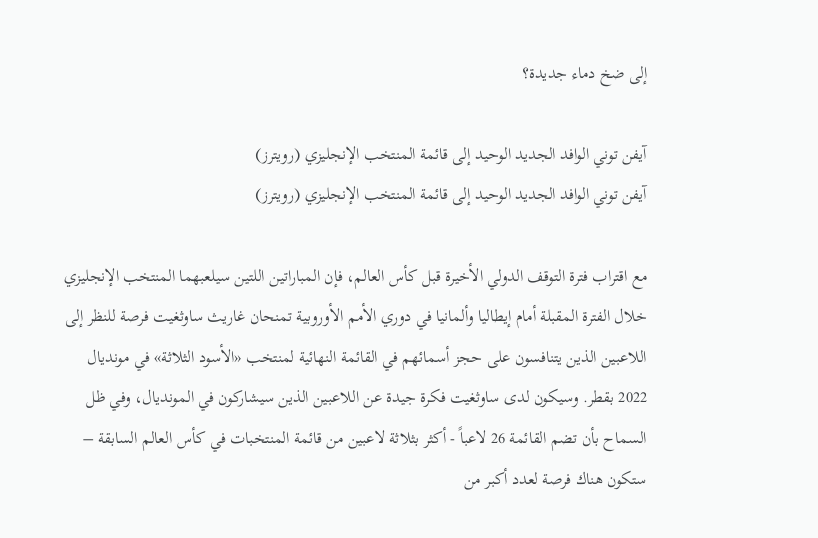إلى ضخ دماء جديدة؟

آيفن توني الوافد الجديد الوحيد إلى قائمة المنتخب الإنجليزي (رويترز)
آيفن توني الوافد الجديد الوحيد إلى قائمة المنتخب الإنجليزي (رويترز)

مع اقتراب فترة التوقف الدولي الأخيرة قبل كأس العالم، فإن المباراتين اللتين سيلعبهما المنتخب الإنجليزي خلال الفترة المقبلة أمام إيطاليا وألمانيا في دوري الأمم الأوروبية تمنحان غاريث ساوثغيت فرصة للنظر إلى اللاعبين الذين يتنافسون على حجز أسمائهم في القائمة النهائية لمنتخب «الأسود الثلاثة» في مونديال 2022 بقطر. وسيكون لدى ساوثغيت فكرة جيدة عن اللاعبين الذين سيشاركون في المونديال، وفي ظل السماح بأن تضم القائمة 26 لاعباً - أكثر بثلاثة لاعبين من قائمة المنتخبات في كأس العالم السابقة – ستكون هناك فرصة لعدد أكبر من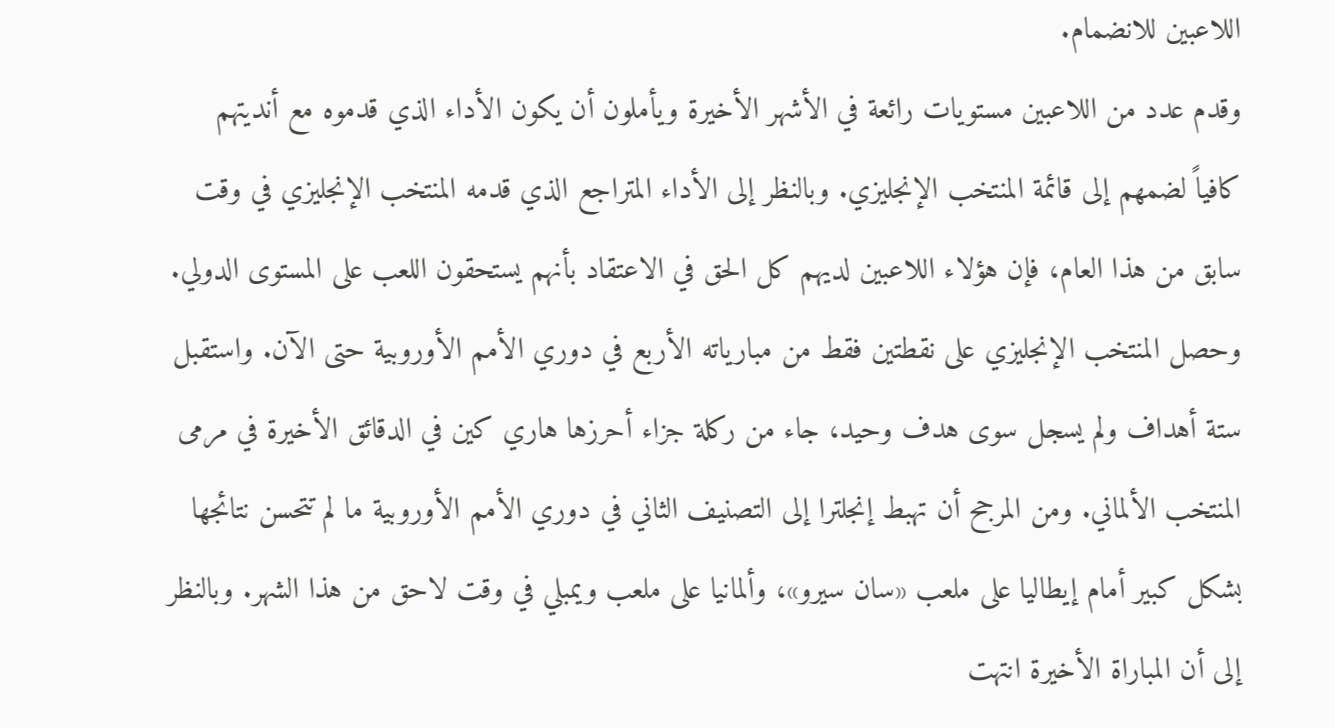اللاعبين للانضمام.
وقدم عدد من اللاعبين مستويات رائعة في الأشهر الأخيرة ويأملون أن يكون الأداء الذي قدموه مع أنديتهم كافياً لضمهم إلى قائمة المنتخب الإنجليزي. وبالنظر إلى الأداء المتراجع الذي قدمه المنتخب الإنجليزي في وقت سابق من هذا العام، فإن هؤلاء اللاعبين لديهم كل الحق في الاعتقاد بأنهم يستحقون اللعب على المستوى الدولي. وحصل المنتخب الإنجليزي على نقطتين فقط من مبارياته الأربع في دوري الأمم الأوروبية حتى الآن. واستقبل ستة أهداف ولم يسجل سوى هدف وحيد، جاء من ركلة جزاء أحرزها هاري كين في الدقائق الأخيرة في مرمى المنتخب الألماني. ومن المرجح أن تهبط إنجلترا إلى التصنيف الثاني في دوري الأمم الأوروبية ما لم تتحسن نتائجها بشكل كبير أمام إيطاليا على ملعب «سان سيرو»، وألمانيا على ملعب ويمبلي في وقت لاحق من هذا الشهر. وبالنظر إلى أن المباراة الأخيرة انتهت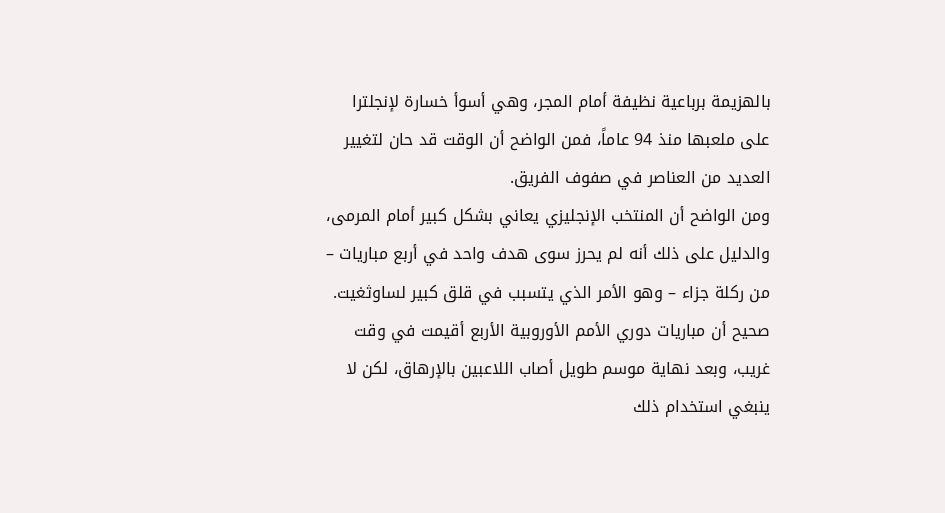بالهزيمة برباعية نظيفة أمام المجر، وهي أسوأ خسارة لإنجلترا على ملعبها منذ 94 عاماً، فمن الواضح أن الوقت قد حان لتغيير العديد من العناصر في صفوف الفريق.
ومن الواضح أن المنتخب الإنجليزي يعاني بشكل كبير أمام المرمى، والدليل على ذلك أنه لم يحرز سوى هدف واحد في أربع مباريات – من ركلة جزاء – وهو الأمر الذي يتسبب في قلق كبير لساوثغيت. صحيح أن مباريات دوري الأمم الأوروبية الأربع أقيمت في وقت غريب، وبعد نهاية موسم طويل أصاب اللاعبين بالإرهاق، لكن لا ينبغي استخدام ذلك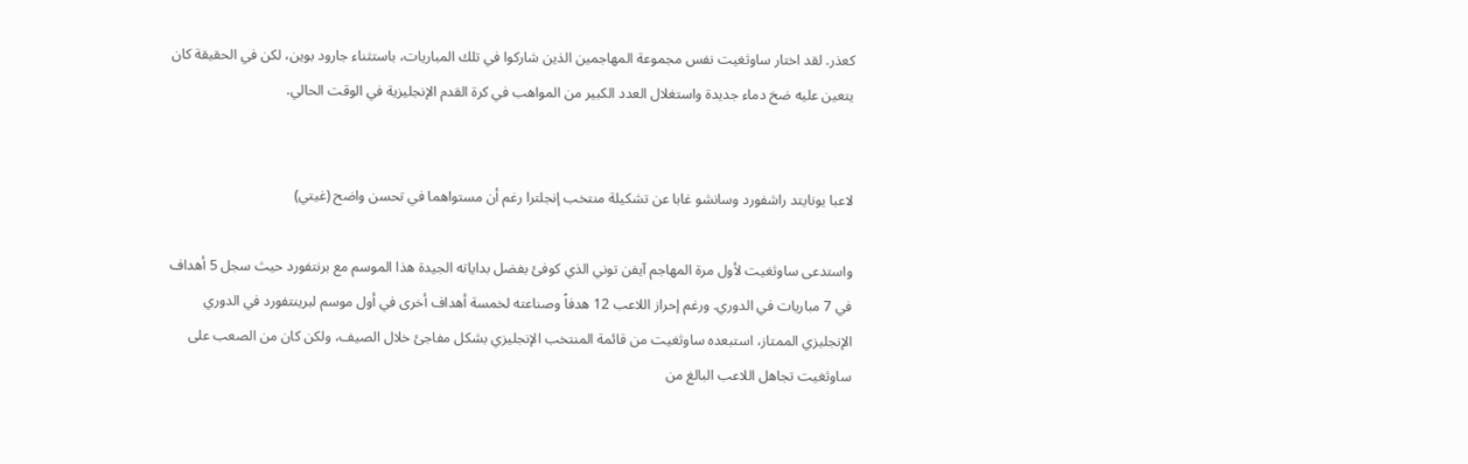كعذر. لقد اختار ساوثغيت نفس مجموعة المهاجمين الذين شاركوا في تلك المباريات، باستثناء جارود بوين، لكن في الحقيقة كان يتعين عليه ضخ دماء جديدة واستغلال العدد الكبير من المواهب في كرة القدم الإنجليزية في الوقت الحالي.


لاعبا يونايتد راشفورد وسانشو غابا عن تشكيلة منتخب إنجلترا رغم أن مستواهما في تحسن واضح (غيتي)

واستدعى ساوثغيت لأول مرة المهاجم آيفن توني الذي كوفئ بفضل بداياته الجيدة هذا الموسم مع برنتفورد حيث سجل 5 أهداف في 7 مباريات في الدوري. ورغم إحراز اللاعب 12 هدفاً وصناعته لخمسة أهداف أخرى في أول موسم لبرينتفورد في الدوري الإنجليزي الممتاز، استبعده ساوثغيت من قائمة المنتخب الإنجليزي بشكل مفاجئ خلال الصيف، ولكن كان من الصعب على ساوثغيت تجاهل اللاعب البالغ من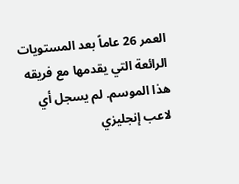العمر 26 عاماً بعد المستويات الرائعة التي يقدمها مع فريقه هذا الموسم. لم يسجل أي لاعب إنجليزي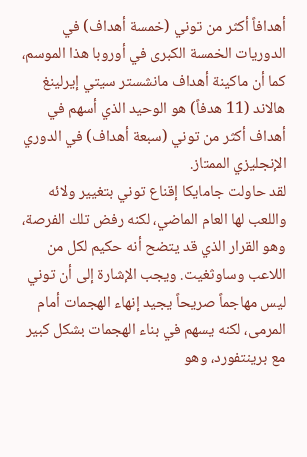أهدافاً أكثر من توني (خمسة أهداف) في الدوريات الخمسة الكبرى في أوروبا هذا الموسم، كما أن ماكينة أهداف مانشستر سيتي إيرلينغ هالاند (11 هدفاً) هو الوحيد الذي أسهم في أهداف أكثر من توني (سبعة أهداف) في الدوري الإنجليزي الممتاز.
لقد حاولت جامايكا إقناع توني بتغيير ولائه واللعب لها العام الماضي، لكنه رفض تلك الفرصة، وهو القرار الذي قد يتضح أنه حكيم لكل من اللاعب وساوثغيت. ويجب الإشارة إلى أن توني ليس مهاجماً صريحاً يجيد إنهاء الهجمات أمام المرمى، لكنه يسهم في بناء الهجمات بشكل كبير مع برينتفورد، وهو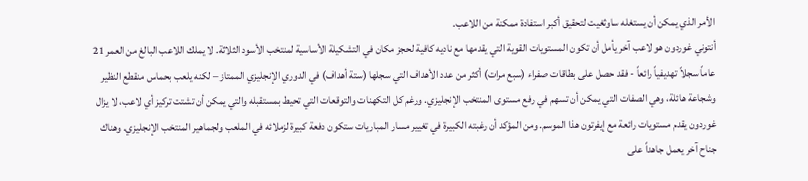الأمر الذي يمكن أن يستغله ساوثغيت لتحقيق أكبر استفادة ممكنة من اللاعب.
أنتوني غوردون هو لاعب آخر يأمل أن تكون المستويات القوية التي يقدمها مع ناديه كافية لحجز مكان في التشكيلة الأساسية لمنتخب الأسود الثلاثة. لا يملك اللاعب البالغ من العمر 21 عاماً سجلاً تهديفياً رائعاً - فقد حصل على بطاقات صفراء (سبع مرات) أكثر من عدد الأهداف التي سجلها (ستة أهداف) في الدوري الإنجليزي الممتاز – لكنه يلعب بحماس منقطع النظير وشجاعة هائلة، وهي الصفات التي يمكن أن تسهم في رفع مستوى المنتخب الإنجليزي. ورغم كل التكهنات والتوقعات التي تحيط بمستقبله والتي يمكن أن تشتت تركيز أي لاعب، لا يزال غوردون يقدم مستويات رائعة مع إيفرتون هذا الموسم. ومن المؤكد أن رغبته الكبيرة في تغيير مسار المباريات ستكون دفعة كبيرة لزملائه في الملعب ولجماهير المنتخب الإنجليزي. وهناك جناح آخر يعمل جاهداً على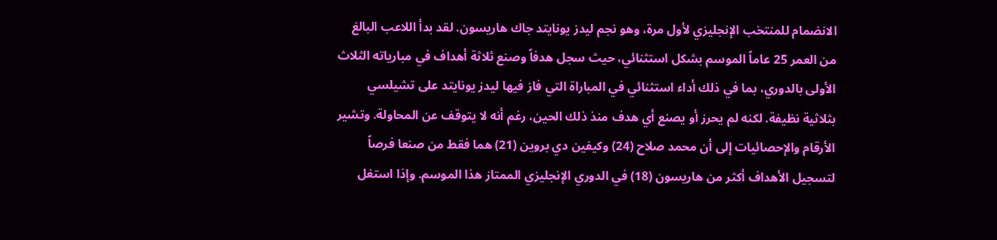الانضمام للمنتخب الإنجليزي لأول مرة، وهو نجم ليدز يونايتد جاك هاريسون. لقد بدأ اللاعب البالغ من العمر 25 عاماً الموسم بشكل استثنائي، حيث سجل هدفاً وصنع ثلاثة أهداف في مبارياته الثلاث الأولى بالدوري، بما في ذلك أداء استثنائي في المباراة التي فاز فيها ليدز يونايتد على تشيلسي بثلاثية نظيفة. لكنه لم يحرز أو يصنع أي هدف منذ ذلك الحين، رغم أنه لا يتوقف عن المحاولة. وتشير الأرقام والإحصائيات إلى أن محمد صلاح (24) وكيفين دي بروين (21) هما فقط من صنعا فرصاً لتسجيل الأهداف أكثر من هاريسون (18) في الدوري الإنجليزي الممتاز هذا الموسم. وإذا استغل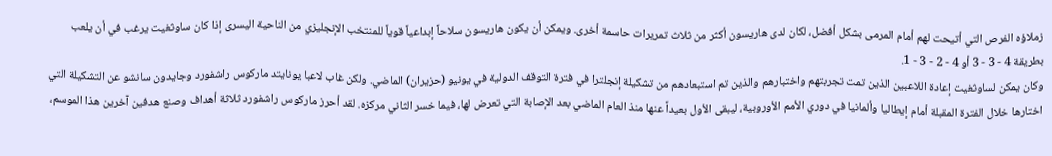زملاؤه الفرص التي أتيحت لهم أمام المرمى بشكل أفضل، لكان لدى هاريسون أكثر من ثلاث تمريرات حاسمة أخرى. ويمكن أن يكون هاريسون سلاحاً إبداعياً قوياً للمنتخب الإنجليزي من الناحية اليسرى إذا كان ساوثغيت يرغب في أن يلعب بطريقة 4 - 3 - 3 أو 4 - 2 - 3 - 1.
وكان يمكن لساوثغيت إعادة اللاعبين الذين تمت تجربتهم واختبارهم والذين تم استبعادهم من تشكيلة إنجلترا في فترة التوقف الدولية في يونيو (حزيران) الماضي. ولكن غاب لاعبا يونايتد ماركوس راشفورد وجايدون سانشو عن التشكيلة التي اختارها خلال الفترة المقبلة أمام إيطاليا وألمانيا في دوري الأمم الأوروبية، ليبقى الأول بعيداً عنها منذ العام الماضي بعد الإصابة التي تعرض لها، فيما خسر الثاني مركزه. لقد أحرز ماركوس راشفورد ثلاثة أهداف وصنع هدفين آخرين هذا الموسم،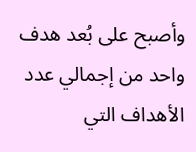وأصبح على بُعد هدف واحد من إجمالي عدد الأهداف التي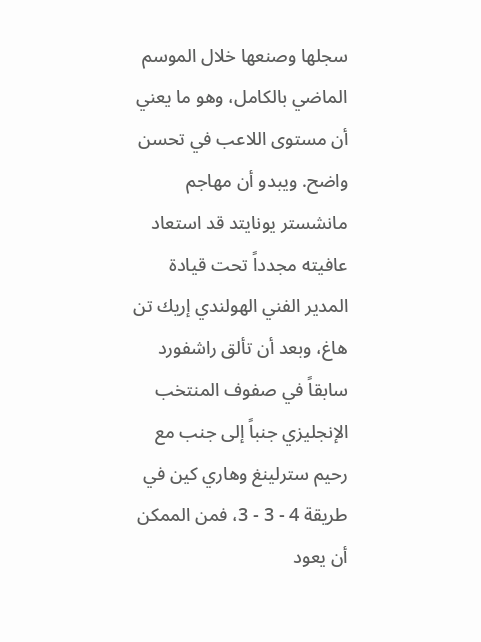سجلها وصنعها خلال الموسم الماضي بالكامل، وهو ما يعني أن مستوى اللاعب في تحسن واضح. ويبدو أن مهاجم مانشستر يونايتد قد استعاد عافيته مجدداً تحت قيادة المدير الفني الهولندي إريك تن هاغ، وبعد أن تألق راشفورد سابقاً في صفوف المنتخب الإنجليزي جنباً إلى جنب مع رحيم سترلينغ وهاري كين في طريقة 4 - 3 - 3، فمن الممكن أن يعود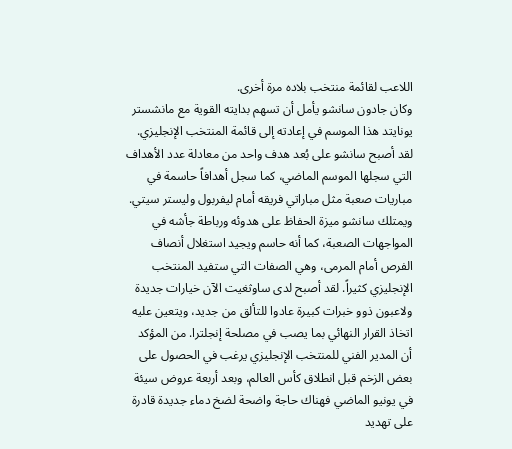اللاعب لقائمة منتخب بلاده مرة أخرى.
وكان جادون سانشو يأمل أن تسهم بدايته القوية مع مانشستر يونايتد هذا الموسم في إعادته إلى قائمة المنتخب الإنجليزي. لقد أصبح سانشو على بُعد هدف واحد من معادلة عدد الأهداف التي سجلها الموسم الماضي، كما سجل أهدافاً حاسمة في مباريات صعبة مثل مباراتي فريقه أمام ليفربول وليستر سيتي. ويمتلك سانشو ميزة الحفاظ على هدوئه ورباطة جأشه في المواجهات الصعبة، كما أنه حاسم ويجيد استغلال أنصاف الفرص أمام المرمى، وهي الصفات التي ستفيد المنتخب الإنجليزي كثيراً. لقد أصبح لدى ساوثغيت الآن خيارات جديدة ولاعبون ذوو خبرات كبيرة عادوا للتألق من جديد، ويتعين عليه اتخاذ القرار النهائي بما يصب في مصلحة إنجلترا. من المؤكد أن المدير الفني للمنتخب الإنجليزي يرغب في الحصول على بعض الزخم قبل انطلاق كأس العالم، وبعد أربعة عروض سيئة في يونيو الماضي فهناك حاجة واضحة لضخ دماء جديدة قادرة على تهديد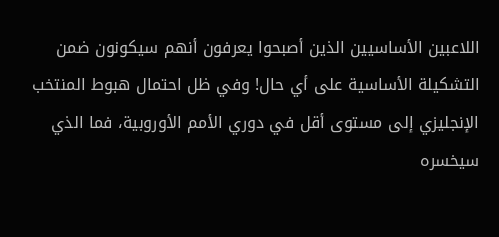اللاعبين الأساسيين الذين أصبحوا يعرفون أنهم سيكونون ضمن التشكيلة الأساسية على أي حال! وفي ظل احتمال هبوط المنتخب الإنجليزي إلى مستوى أقل في دوري الأمم الأوروبية، فما الذي سيخسره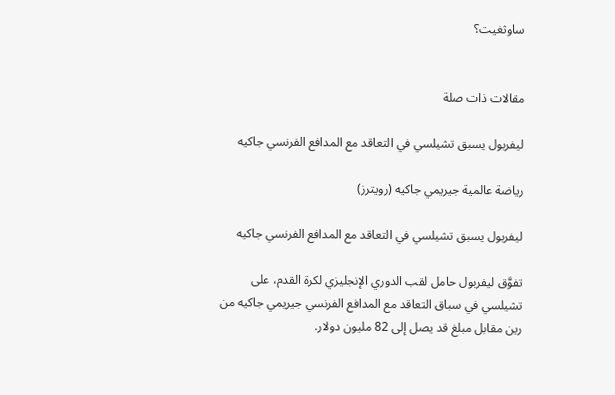ساوثغيت؟


مقالات ذات صلة

ليفربول يسبق تشيلسي في التعاقد مع المدافع الفرنسي جاكيه

رياضة عالمية جيريمي جاكيه (رويترز)

ليفربول يسبق تشيلسي في التعاقد مع المدافع الفرنسي جاكيه

تفوَّق ليفربول حامل لقب الدوري الإنجليزي لكرة القدم، على تشيلسي في سباق التعاقد مع المدافع الفرنسي جيريمي جاكيه من رين مقابل مبلغ قد يصل إلى 82 مليون دولار.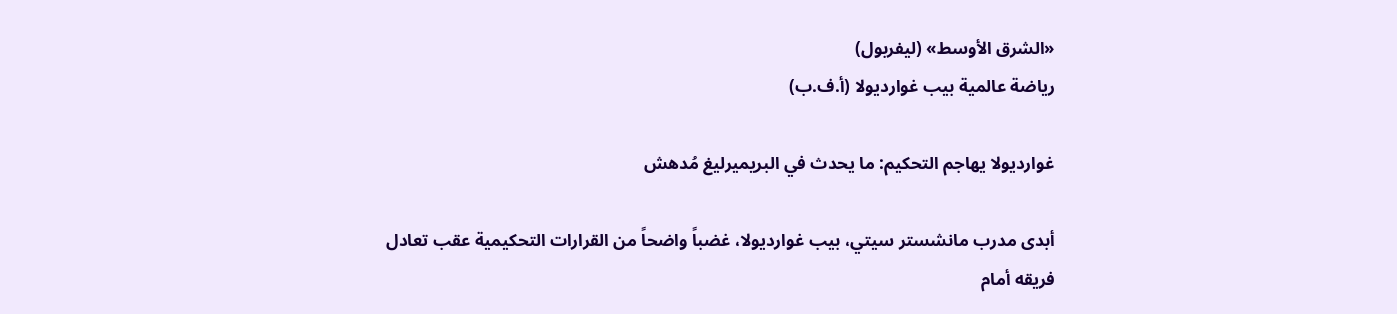«الشرق الأوسط» (ليفربول)
رياضة عالمية بيب غوارديولا (أ.ف.ب)

غوارديولا يهاجم التحكيم: ما يحدث في البريميرليغ مُدهش

أبدى مدرب مانشستر سيتي، بيب غوارديولا، غضباً واضحاً من القرارات التحكيمية عقب تعادل فريقه أمام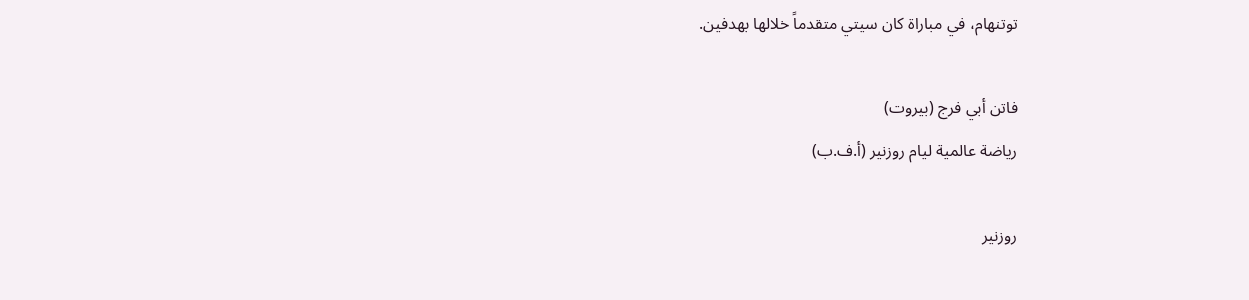توتنهام، في مباراة كان سيتي متقدماً خلالها بهدفين.

فاتن أبي فرج (بيروت)
رياضة عالمية ليام روزنير (أ.ف.ب)

روزنير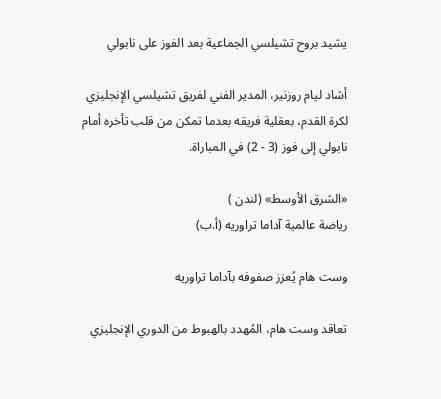يشيد بروح تشيلسي الجماعية بعد الفوز على نابولي

أشاد ليام روزنير، المدير الفني لفريق تشيلسي الإنجليزي لكرة القدم، بعقلية فريقه بعدما تمكن من قلب تأخره أمام نابولي إلى فوز (3 - 2) في المباراة.

«الشرق الأوسط» (لندن )
رياضة عالمية آداما تراوريه (أ.ب)

وست هام يُعزز صفوفه بآداما تراوريه

تعاقد وست هام، المُهدد بالهبوط من الدوري الإنجليزي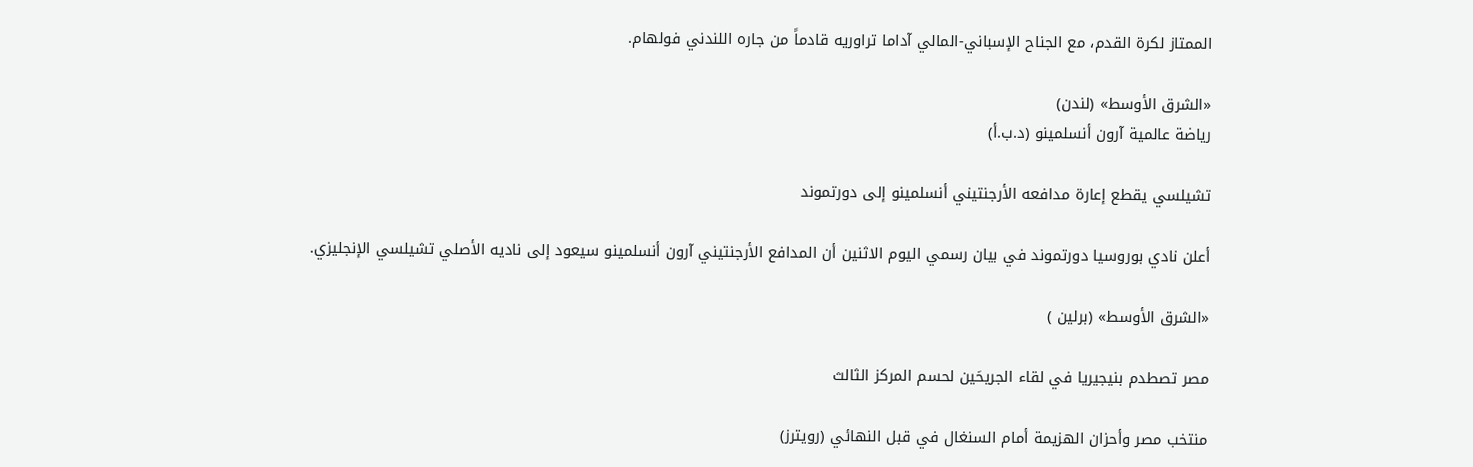الممتاز لكرة القدم، مع الجناح الإسباني-المالي آداما تراوريه قادماً من جاره اللندني فولهام.

«الشرق الأوسط» (لندن)
رياضة عالمية آرون أنسلمينو (د.ب.أ)

تشيلسي يقطع إعارة مدافعه الأرجنتيني أنسلمينو إلى دورتموند

أعلن نادي بوروسيا دورتموند في بيان رسمي اليوم الاثنين أن المدافع الأرجنتيني آرون أنسلمينو سيعود إلى ناديه الأصلي تشيلسي الإنجليزي.

«الشرق الأوسط» (برلين )

مصر تصطدم بنيجيريا في لقاء الجريحَين لحسم المركز الثالث

منتخب مصر وأحزان الهزيمة أمام السنغال في قبل النهائي (رويترز)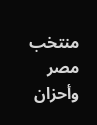منتخب مصر وأحزان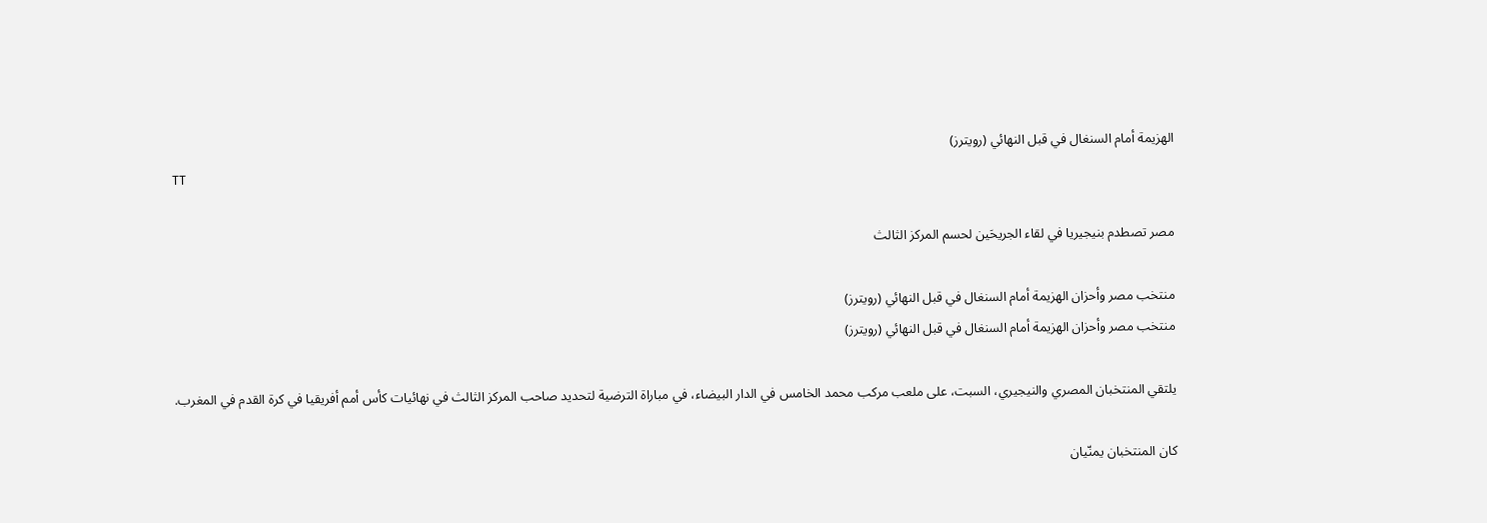الهزيمة أمام السنغال في قبل النهائي (رويترز)
TT

مصر تصطدم بنيجيريا في لقاء الجريحَين لحسم المركز الثالث

منتخب مصر وأحزان الهزيمة أمام السنغال في قبل النهائي (رويترز)
منتخب مصر وأحزان الهزيمة أمام السنغال في قبل النهائي (رويترز)

يلتقي المنتخبان المصري والنيجيري، السبت، على ملعب مركب محمد الخامس في الدار البيضاء، في مباراة الترضية لتحديد صاحب المركز الثالث في نهائيات كأس أمم أفريقيا في كرة القدم في المغرب.

كان المنتخبان يمنّيان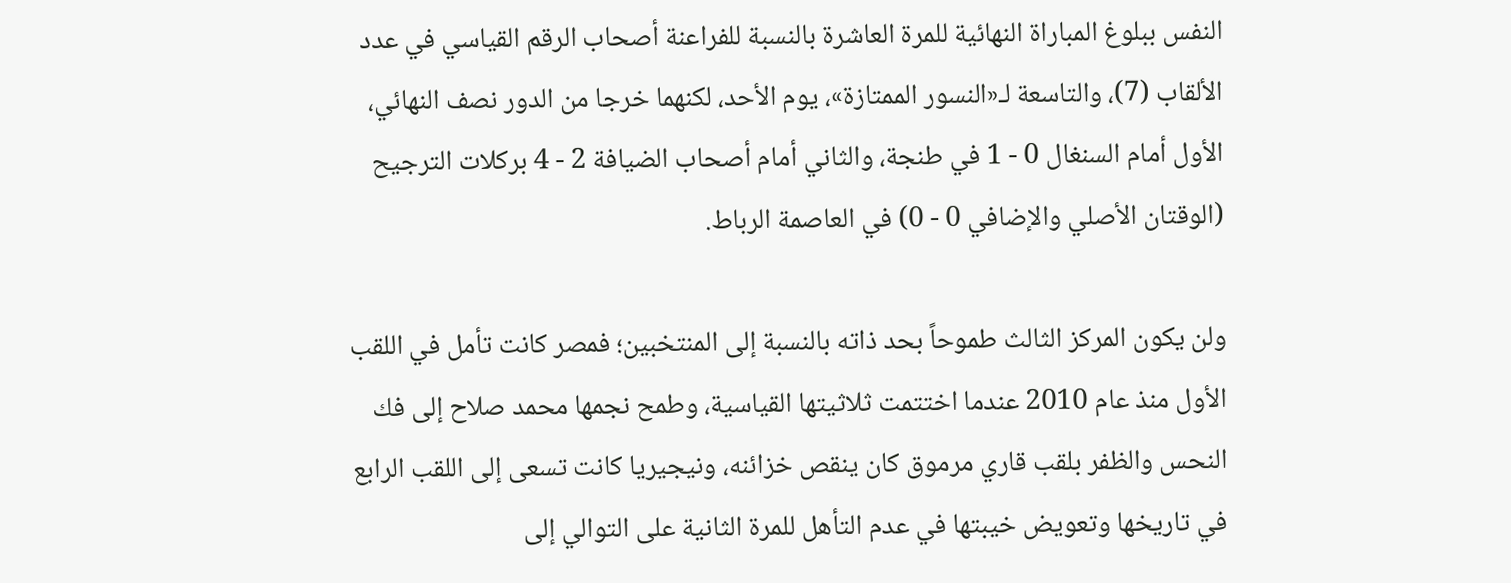النفس ببلوغ المباراة النهائية للمرة العاشرة بالنسبة للفراعنة أصحاب الرقم القياسي في عدد الألقاب (7)، والتاسعة لـ«النسور الممتازة»، يوم الأحد، لكنهما خرجا من الدور نصف النهائي، الأول أمام السنغال 0 - 1 في طنجة، والثاني أمام أصحاب الضيافة 2 - 4 بركلات الترجيح (الوقتان الأصلي والإضافي 0 - 0) في العاصمة الرباط.

ولن يكون المركز الثالث طموحاً بحد ذاته بالنسبة إلى المنتخبين؛ فمصر كانت تأمل في اللقب الأول منذ عام 2010 عندما اختتمت ثلاثيتها القياسية، وطمح نجمها محمد صلاح إلى فك النحس والظفر بلقب قاري مرموق كان ينقص خزائنه، ونيجيريا كانت تسعى إلى اللقب الرابع في تاريخها وتعويض خيبتها في عدم التأهل للمرة الثانية على التوالي إلى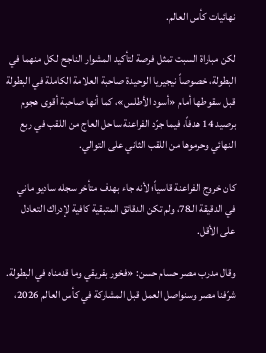نهائيات كأس العالم.

لكن مباراة السبت تمثل فرصة لتأكيد المشوار الناجح لكل منهما في البطولة، خصوصاً نيجيريا الوحيدة صاحبة العلامة الكاملة في البطولة قبل سقوطها أمام «أسود الأطلس»، كما أنها صاحبة أقوى هجوم برصيد 14 هدفاً، فيما جرّد الفراعنة ساحل العاج من اللقب في ربع النهائي وحرموها من اللقب الثاني على التوالي.

كان خروج الفراعنة قاسياً؛ لأنه جاء بهدف متأخر سجله ساديو ماني في الدقيقة الـ78، ولم تكن الدقائق المتبقية كافية لإدراك التعادل على الأقل.

وقال مدرب مصر حسام حسن: «فخور بفريقي وما قدمناه في البطولة. شرّفنا مصر وسنواصل العمل قبل المشاركة في كأس العالم 2026،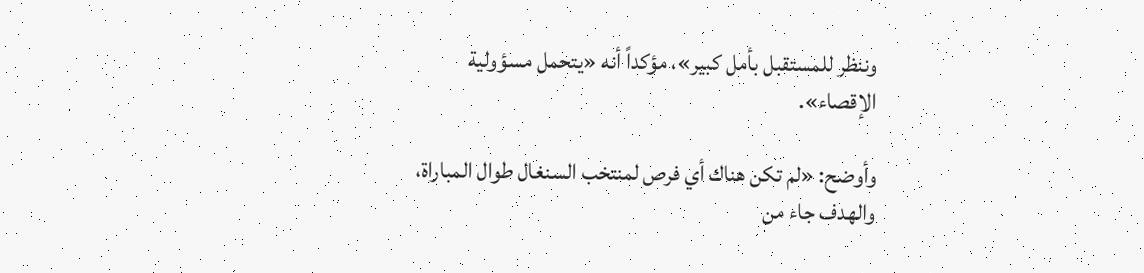وننظر للمستقبل بأمل كبير»، مؤكداً أنه «يتحمل مسؤولية الإقصاء».

وأوضح: «لم تكن هناك أي فرص لمنتخب السنغال طوال المباراة، والهدف جاء من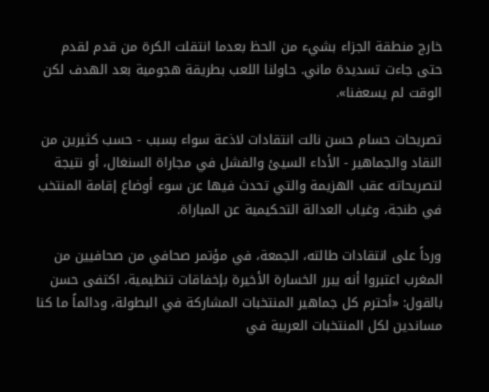خارج منطقة الجزاء بشيء من الحظ بعدما انتقلت الكرة من قدم لقدم حتى جاءت تسديدة ماني. حاولنا اللعب بطريقة هجومية بعد الهدف لكن الوقت لم يسعفنا».

تصريحات حسام حسن نالت انتقادات لاذعة سواء بسبب - حسب كثيرين من النقاد والجماهير - الأداء السيئ والفشل في مجاراة السنغال، أو نتيجة لتصريحاته عقب الهزيمة والتي تحدث فيها عن سوء أوضاع إقامة المنتخب في طنجة، وغياب العدالة التحكيمية عن المباراة.

ورداً على انتقادات طالته، الجمعة، في مؤتمر صحافي من صحافيين من المغرب اعتبروا أنه يبرر الخسارة الأخيرة بإخفاقات تنظيمية، اكتفى حسن بالقول: «أحترم كل جماهير المنتخبات المشاركة في البطولة، ودائماً ما كنا مساندين لكل المنتخبات العربية في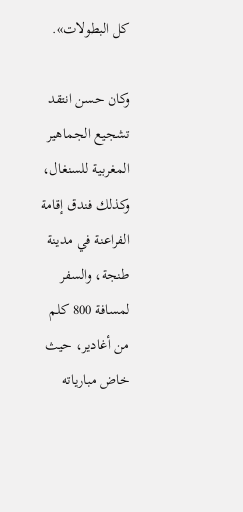كل البطولات».

وكان حسن انتقد تشجيع الجماهير المغربية للسنغال، وكذلك فندق إقامة الفراعنة في مدينة طنجة، والسفر لمسافة 800 كلم من أغادير، حيث خاض مبارياته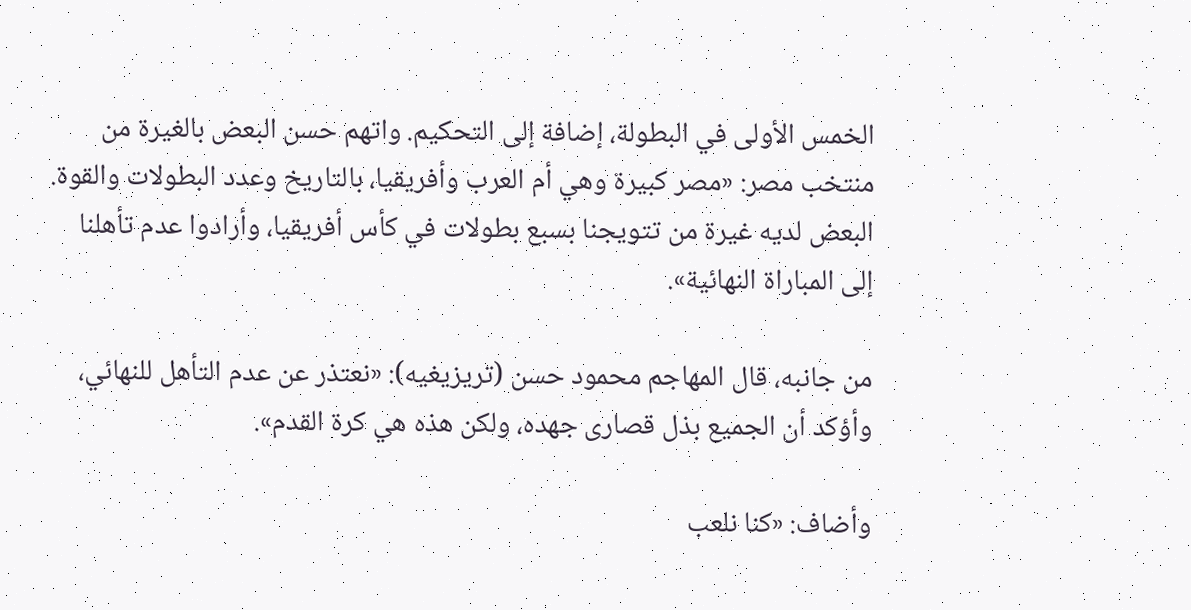الخمس الأولى في البطولة، إضافة إلى التحكيم. واتهم حسن البعض بالغيرة من منتخب مصر: «مصر كبيرة وهي أم العرب وأفريقيا، بالتاريخ وعدد البطولات والقوة. البعض لديه غيرة من تتويجنا بسبع بطولات في كأس أفريقيا، وأرادوا عدم تأهلنا إلى المباراة النهائية».

من جانبه، قال المهاجم محمود حسن (تريزيغيه): «نعتذر عن عدم التأهل للنهائي، وأؤكد أن الجميع بذل قصارى جهده، ولكن هذه هي كرة القدم».

وأضاف: «كنا نلعب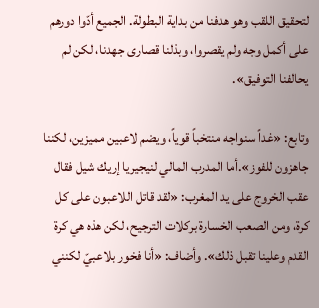لتحقيق اللقب وهو هدفنا من بداية البطولة. الجميع أدّوا دورهم على أكمل وجه ولم يقصروا، وبذلنا قصارى جهدنا، لكن لم يحالفنا التوفيق».

وتابع: «غداً سنواجه منتخباً قوياً، ويضم لاعبين مميزين، لكننا جاهزون للفوز».أما المدرب المالي لنيجيريا إريك شيل فقال عقب الخروج على يد المغرب: «لقد قاتل اللاعبون على كل كرة، ومن الصعب الخسارة بركلات الترجيح، لكن هذه هي كرة القدم وعلينا تقبل ذلك». وأضاف: «أنا فخور بلاعبيّ لكنني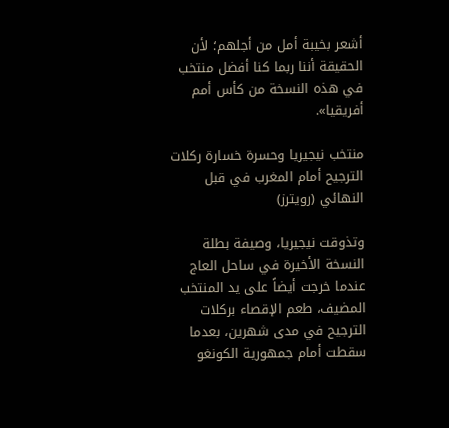أشعر بخيبة أمل من أجلهم؛ لأن الحقيقة أننا ربما كنا أفضل منتخب في هذه النسخة من كأس أمم أفريقيا».

منتخب نيجيريا وحسرة خسارة ركلات الترجيح أمام المغرب في قبل النهائي (رويترز)

وتذوقت نيجيريا، وصيفة بطلة النسخة الأخيرة في ساحل العاج عندما خرجت أيضاً على يد المنتخب المضيف، طعم الإقصاء بركلات الترجيح في مدى شهرين، بعدما سقطت أمام جمهورية الكونغو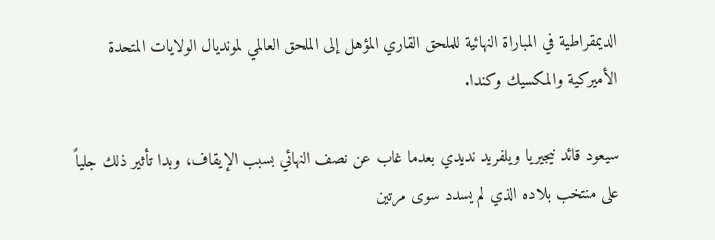الديمقراطية في المباراة النهائية للملحق القاري المؤهل إلى الملحق العالمي لمونديال الولايات المتحدة الأميركية والمكسيك وكندا.

سيعود قائد نيجيريا ويلفريد نديدي بعدما غاب عن نصف النهائي بسبب الإيقاف، وبدا تأثير ذلك جلياً على منتخب بلاده الذي لم يسدد سوى مرتين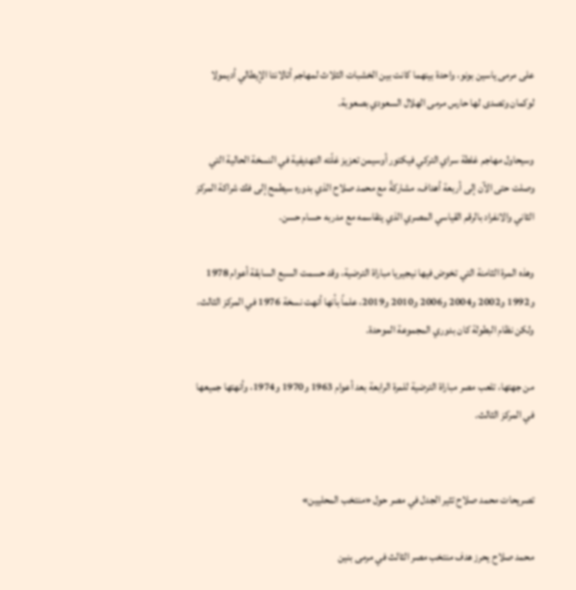على مرمى ياسين بونو، واحدة بينهما كانت بين الخشبات الثلاث لمهاجم أتالانتا الإيطالي أديمولا لوكمان وتصدى لها حارس مرمى الهلال السعودي بصعوبة.

وسيحاول مهاجم غلطة سراي التركي فيكتور أوسيمن تعزيز غلّته التهديفية في النسخة الحالية التي وصلت حتى الآن إلى أربعة أهداف، مشاركةً مع محمد صلاح الذي بدوره سيطمح إلى فك شراكة المركز الثاني والانفراد بالرقم القياسي المصري الذي يتقاسمه مع مدربه حسام حسن.

وهذه المرة الثامنة التي تخوض فيها نيجيريا مباراة الترضية، وقد حسمت السبع السابقة أعوام 1978 و1992 و2002 و2004 و2006 و2010 و2019، علماً بأنها أنهت نسخة 1976 في المركز الثالث، ولكن نظام البطولة كان بدوري المجموعة الموحدة.

من جهتها، تلعب مصر مباراة الترضية للمرة الرابعة بعد أعوام 1963 و1970 و1974، وأنهتها جميعها في المركز الثالث.


تصريحات محمد صلاح تثير الجدل في مصر حول «منتخب المحليين»

محمد صلاح يحرز هدف منتخب مصر الثالث في مرمى بنين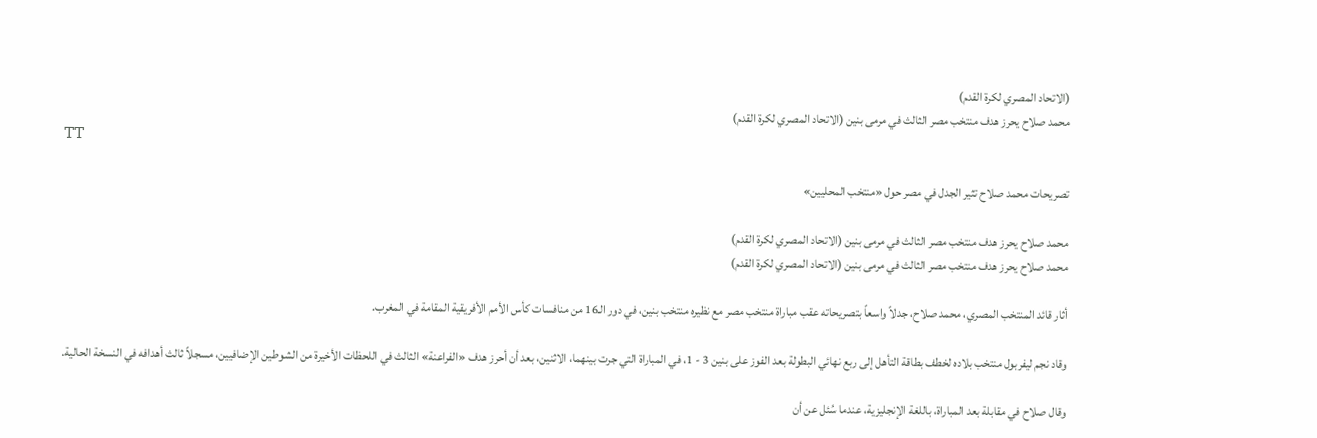(الاتحاد المصري لكرة القدم)
محمد صلاح يحرز هدف منتخب مصر الثالث في مرمى بنين (الاتحاد المصري لكرة القدم)
TT

تصريحات محمد صلاح تثير الجدل في مصر حول «منتخب المحليين»

محمد صلاح يحرز هدف منتخب مصر الثالث في مرمى بنين (الاتحاد المصري لكرة القدم)
محمد صلاح يحرز هدف منتخب مصر الثالث في مرمى بنين (الاتحاد المصري لكرة القدم)

أثار قائد المنتخب المصري، محمد صلاح، جدلاً واسعاً بتصريحاته عقب مباراة منتخب مصر مع نظيره منتخب بنين، في دور الـ16 من منافسات كأس الأمم الأفريقية المقامة في المغرب.

وقاد نجم ليفربول منتخب بلاده لخطف بطاقة التأهل إلى ربع نهائي البطولة بعد الفوز على بنين 3 - 1، في المباراة التي جرت بينهما، الاثنين، بعد أن أحرز هدف «الفراعنة» الثالث في اللحظات الأخيرة من الشوطين الإضافيين، مسجلاً ثالث أهدافه في النسخة الحالية.

وقال صلاح في مقابلة بعد المباراة، باللغة الإنجليزية، عندما سُئل عن أن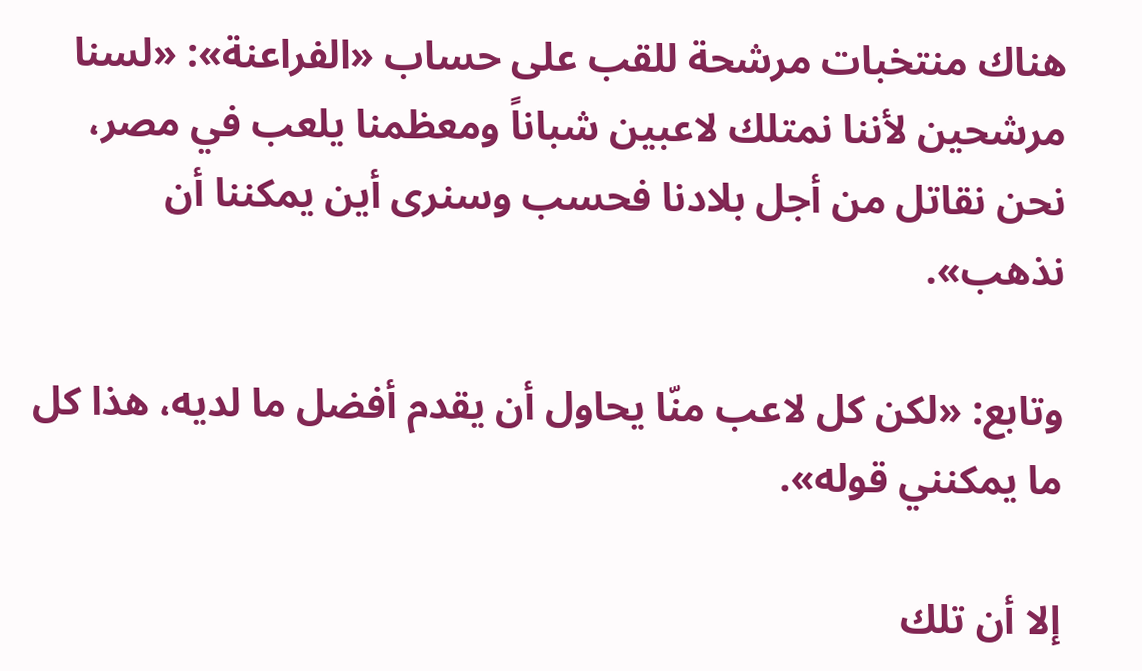هناك منتخبات مرشحة للقب على حساب «الفراعنة»: «لسنا مرشحين لأننا نمتلك لاعبين شباناً ومعظمنا يلعب في مصر، نحن نقاتل من أجل بلادنا فحسب وسنرى أين يمكننا أن نذهب».

وتابع: «لكن كل لاعب منّا يحاول أن يقدم أفضل ما لديه، هذا كل ما يمكنني قوله».

إلا أن تلك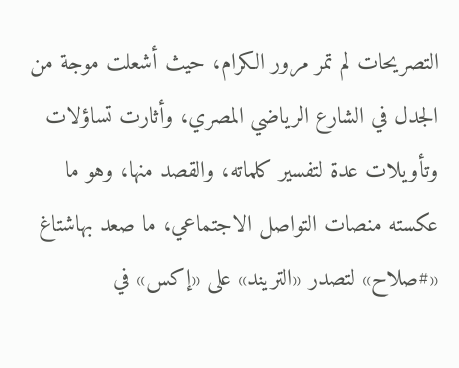التصريحات لم تمر مرور الكرام، حيث أشعلت موجة من الجدل في الشارع الرياضي المصري، وأثارت تساؤلات وتأويلات عدة لتفسير كلماته، والقصد منها، وهو ما عكسته منصات التواصل الاجتماعي، ما صعد بهاشتاغ «#صلاح» لتصدر «التريند» على «إكس» في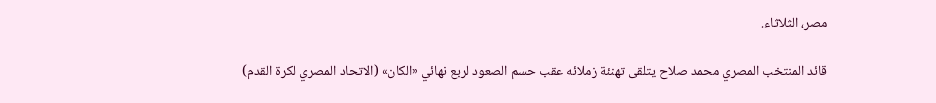مصر، الثلاثاء.

قائد المنتخب المصري محمد صلاح يتلقى تهنئة زملائه عقب حسم الصعود لربع نهائي «الكان» (الاتحاد المصري لكرة القدم)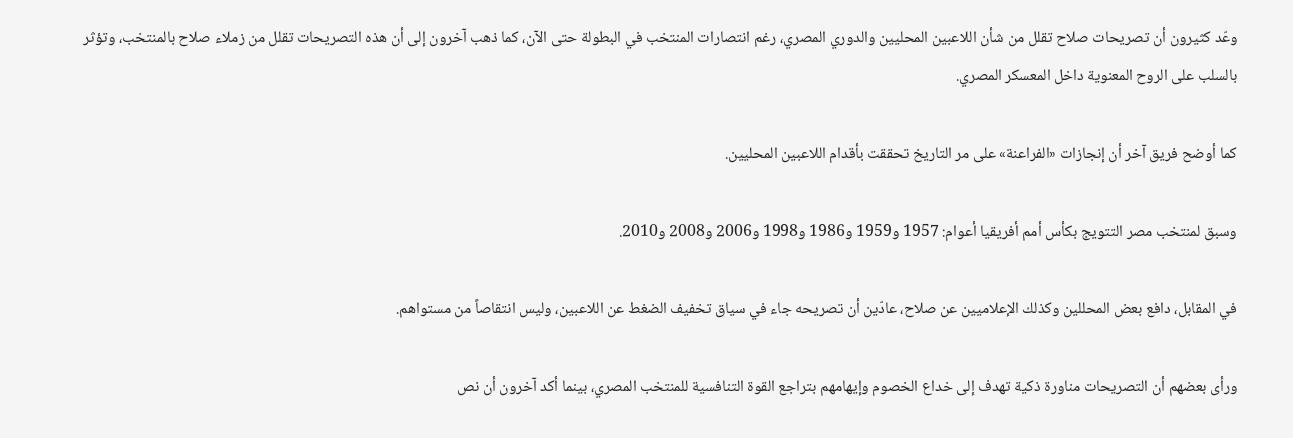وعّد كثيرون أن تصريحات صلاح تقلل من شأن اللاعبين المحليين والدوري المصري، رغم انتصارات المنتخب في البطولة حتى الآن، كما ذهب آخرون إلى أن هذه التصريحات تقلل من زملاء صلاح بالمنتخب، وتؤثر بالسلب على الروح المعنوية داخل المعسكر المصري.

كما أوضح فريق آخر أن إنجازات «الفراعنة» على مر التاريخ تحققت بأقدام اللاعبين المحليين.

وسبق لمنتخب مصر التتويج بكأس أمم أفريقيا أعوام: 1957 و1959 و1986 و1998 و2006 و2008 و2010.

في المقابل، دافع بعض المحللين وكذلك الإعلاميين عن صلاح، عادّين أن تصريحه جاء في سياق تخفيف الضغط عن اللاعبين، وليس انتقاصاً من مستواهم.

ورأى بعضهم أن التصريحات مناورة ذكية تهدف إلى خداع الخصوم وإيهامهم بتراجع القوة التنافسية للمنتخب المصري، بينما أكد آخرون أن نص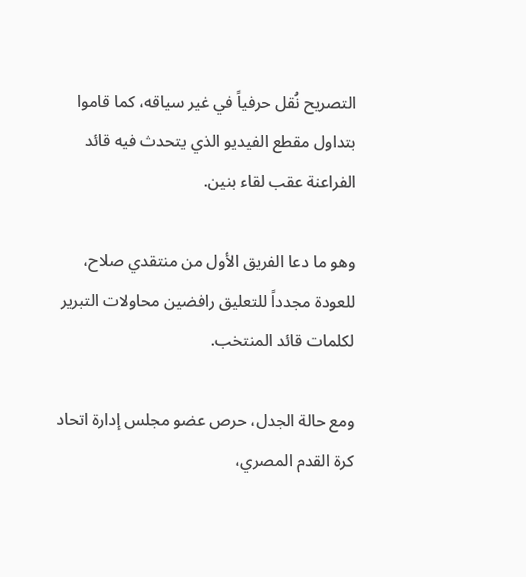التصريح نُقل حرفياً في غير سياقه، كما قاموا بتداول مقطع الفيديو الذي يتحدث فيه قائد الفراعنة عقب لقاء بنين.

وهو ما دعا الفريق الأول من منتقدي صلاح، للعودة مجدداً للتعليق رافضين محاولات التبرير لكلمات قائد المنتخب.

ومع حالة الجدل، حرص عضو مجلس إدارة اتحاد كرة القدم المصري،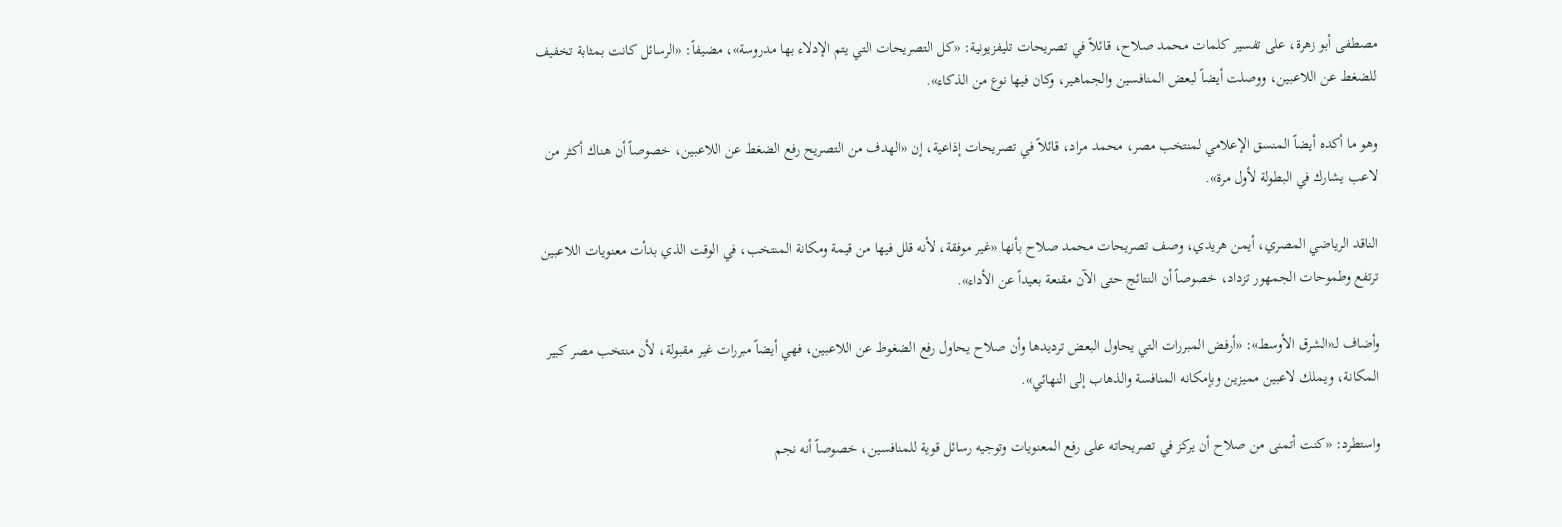مصطفى أبو زهرة، على تفسير كلمات محمد صلاح، قائلاً في تصريحات تليفزيونية: «كل التصريحات التي يتم الإدلاء بها مدروسة»، مضيفاً: «الرسائل كانت بمثابة تخفيف للضغط عن اللاعبين، ووصلت أيضاً لبعض المنافسين والجماهير، وكان فيها نوع من الذكاء».

وهو ما أكده أيضاً المنسق الإعلامي لمنتخب مصر، محمد مراد، قائلاً في تصريحات إذاعية، إن «الهدف من التصريح رفع الضغط عن اللاعبين، خصوصاً أن هناك أكثر من لاعب يشارك في البطولة لأول مرة».

الناقد الرياضي المصري، أيمن هريدي، وصف تصريحات محمد صلاح بأنها «غير موفقة، لأنه قلل فيها من قيمة ومكانة المنتخب، في الوقت الذي بدأت معنويات اللاعبين ترتفع وطموحات الجمهور تزداد، خصوصاً أن النتائج حتى الآن مقنعة بعيداً عن الأداء».

وأضاف لـ«الشرق الأوسط»: «أرفض المبررات التي يحاول البعض ترديدها وأن صلاح يحاول رفع الضغوط عن اللاعبين، فهي أيضاً مبررات غير مقبولة، لأن منتخب مصر كبير المكانة، ويملك لاعبين مميزين وبإمكانه المنافسة والذهاب إلى النهائي».

واستطرد: «كنت أتمنى من صلاح أن يركز في تصريحاته على رفع المعنويات وتوجيه رسائل قوية للمنافسين، خصوصاً أنه نجم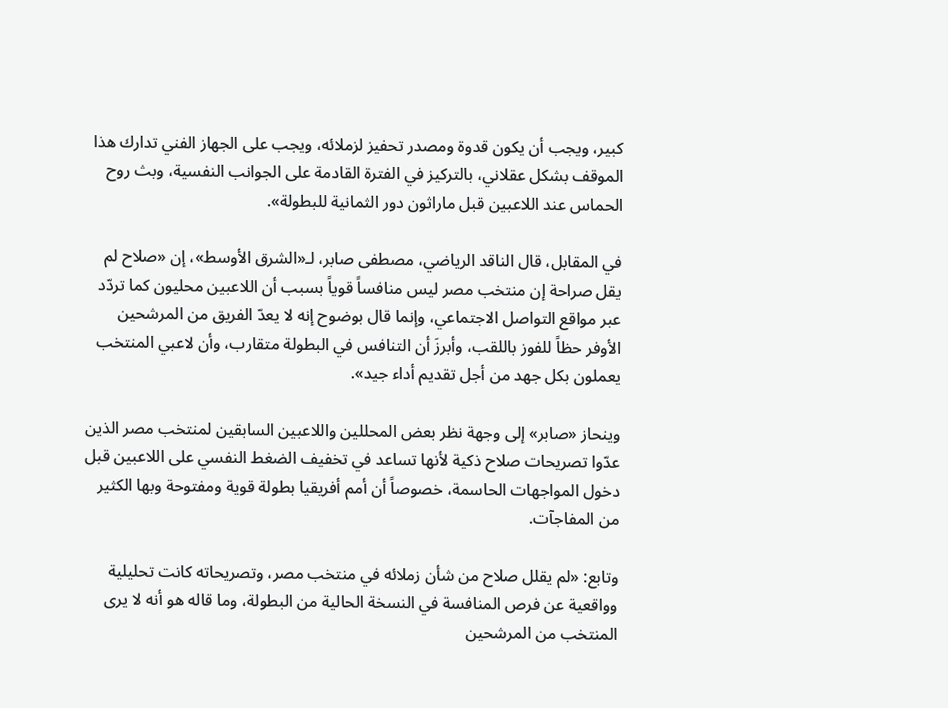كبير، ويجب أن يكون قدوة ومصدر تحفيز لزملائه، ويجب على الجهاز الفني تدارك هذا الموقف بشكل عقلاني، بالتركيز في الفترة القادمة على الجوانب النفسية، وبث روح الحماس عند اللاعبين قبل ماراثون دور الثمانية للبطولة».

في المقابل، قال الناقد الرياضي، مصطفى صابر، لـ«الشرق الأوسط»، إن «صلاح لم يقل صراحة إن منتخب مصر ليس منافساً قوياً بسبب أن اللاعبين محليون كما تردّد عبر مواقع التواصل الاجتماعي، وإنما قال بوضوح إنه لا يعدّ الفريق من المرشحين الأوفر حظاً للفوز باللقب، وأبرزَ أن التنافس في البطولة متقارب، وأن لاعبي المنتخب يعملون بكل جهد من أجل تقديم أداء جيد».

وينحاز «صابر» إلى وجهة نظر بعض المحللين واللاعبين السابقين لمنتخب مصر الذين عدّوا تصريحات صلاح ذكية لأنها تساعد في تخفيف الضغط النفسي على اللاعبين قبل دخول المواجهات الحاسمة، خصوصاً أن أمم أفريقيا بطولة قوية ومفتوحة وبها الكثير من المفاجآت.

وتابع: «لم يقلل صلاح من شأن زملائه في منتخب مصر، وتصريحاته كانت تحليلية وواقعية عن فرص المنافسة في النسخة الحالية من البطولة، وما قاله هو أنه لا يرى المنتخب من المرشحين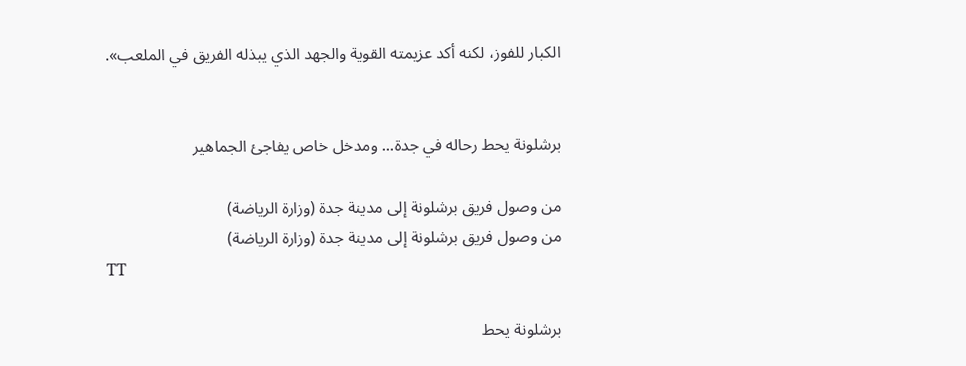الكبار للفوز، لكنه أكد عزيمته القوية والجهد الذي يبذله الفريق في الملعب».


برشلونة يحط رحاله في جدة... ومدخل خاص يفاجئ الجماهير

من وصول فريق برشلونة إلى مدينة جدة (وزارة الرياضة)
من وصول فريق برشلونة إلى مدينة جدة (وزارة الرياضة)
TT

برشلونة يحط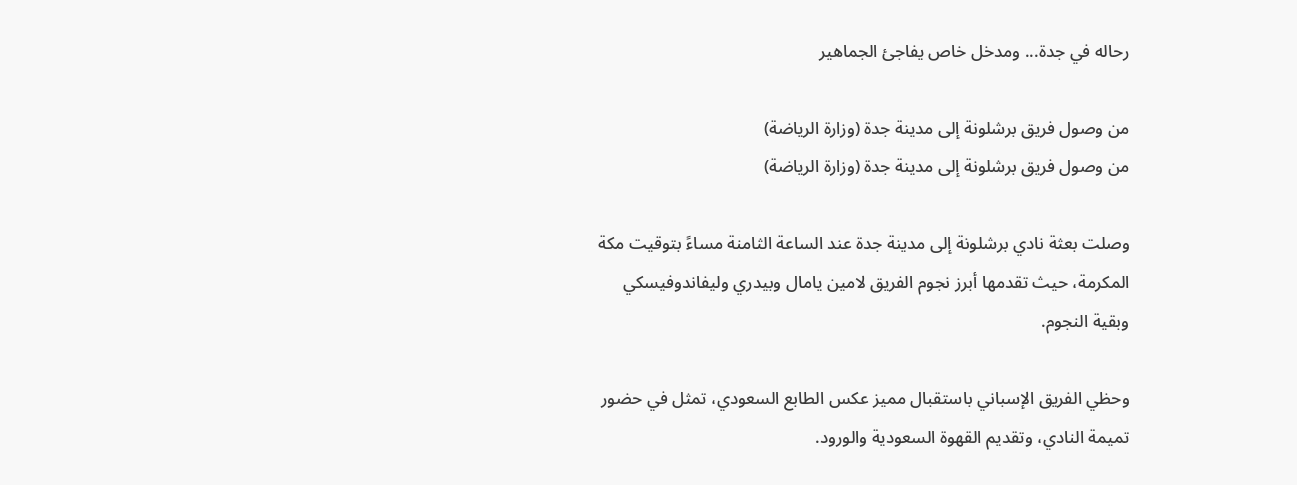رحاله في جدة... ومدخل خاص يفاجئ الجماهير

من وصول فريق برشلونة إلى مدينة جدة (وزارة الرياضة)
من وصول فريق برشلونة إلى مدينة جدة (وزارة الرياضة)

وصلت بعثة نادي برشلونة إلى مدينة جدة عند الساعة الثامنة مساءً بتوقيت مكة المكرمة، حيث تقدمها أبرز نجوم الفريق لامين يامال وبيدري وليفاندوفيسكي وبقية النجوم.

وحظي الفريق الإسباني باستقبال مميز عكس الطابع السعودي، تمثل في حضور تميمة النادي، وتقديم القهوة السعودية والورود.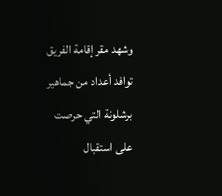وشهد مقر إقامة الفريق توافد أعداد من جماهير برشلونة التي حرصت على استقبال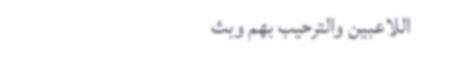اللاعبين والترحيب بهم وبث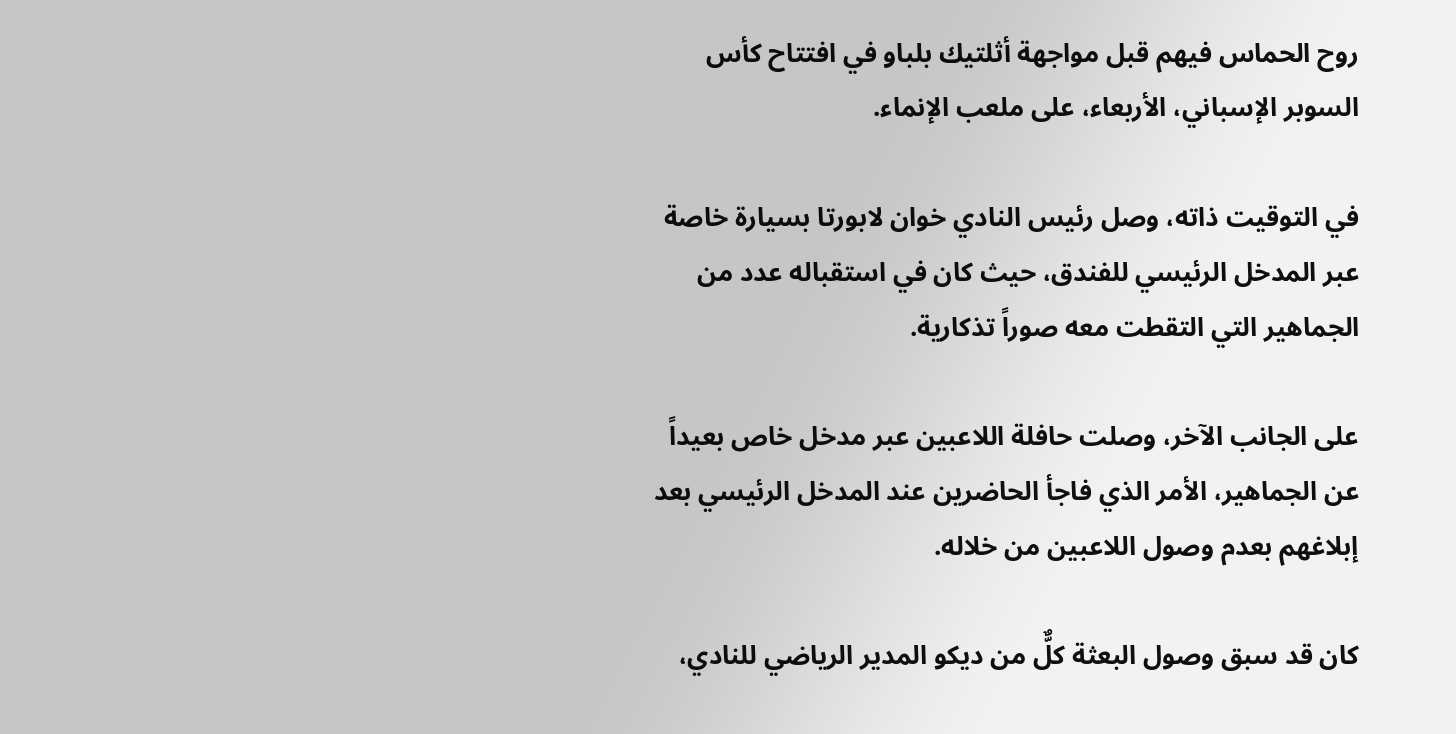روح الحماس فيهم قبل مواجهة أثلتيك بلباو في افتتاح كأس السوبر الإسباني، الأربعاء، على ملعب الإنماء.

في التوقيت ذاته، وصل رئيس النادي خوان لابورتا بسيارة خاصة عبر المدخل الرئيسي للفندق، حيث كان في استقباله عدد من الجماهير التي التقطت معه صوراً تذكارية.

على الجانب الآخر، وصلت حافلة اللاعبين عبر مدخل خاص بعيداً عن الجماهير، الأمر الذي فاجأ الحاضرين عند المدخل الرئيسي بعد إبلاغهم بعدم وصول اللاعبين من خلاله.

كان قد سبق وصول البعثة كلٌّ من ديكو المدير الرياضي للنادي،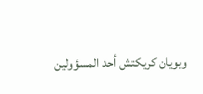وبويان كريكتش أحد المسؤولين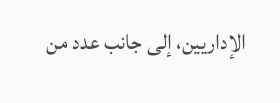الإداريين، إلى جانب عدد من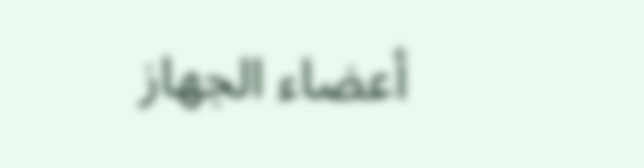أعضاء الجهاز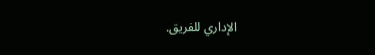الإداري للفريق.